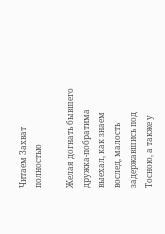Читаем Захват полностью

Желая догнать бывшего дружка-побратима выехал, как знаем вослед, малость задержавшись под Тосною, а также у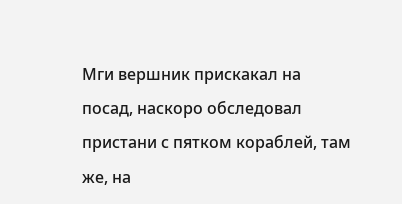Мги вершник прискакал на посад, наскоро обследовал пристани с пятком кораблей, там же, на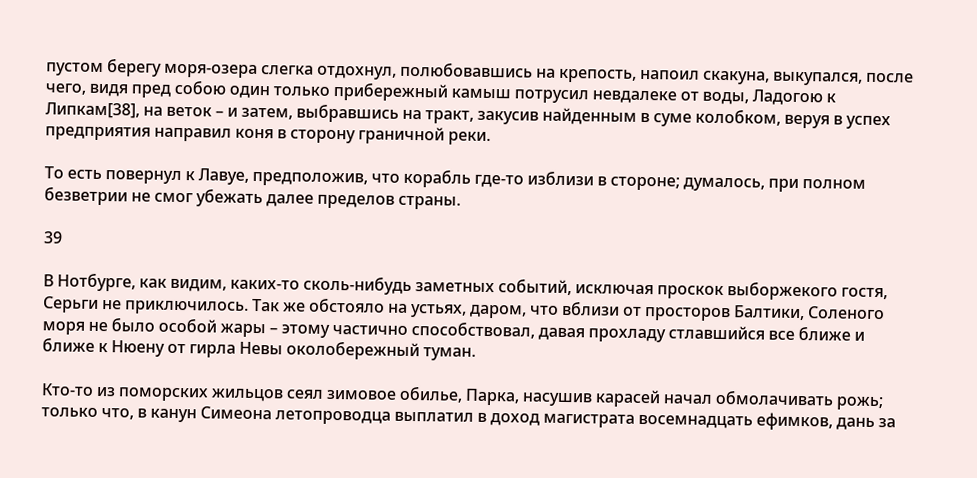пустом берегу моря-озера слегка отдохнул, полюбовавшись на крепость, напоил скакуна, выкупался, после чего, видя пред собою один только прибережный камыш потрусил невдалеке от воды, Ладогою к Липкам[38], на веток – и затем, выбравшись на тракт, закусив найденным в суме колобком, веруя в успех предприятия направил коня в сторону граничной реки.

То есть повернул к Лавуе, предположив, что корабль где-то изблизи в стороне; думалось, при полном безветрии не смог убежать далее пределов страны.

39

В Нотбурге, как видим, каких-то сколь-нибудь заметных событий, исключая проскок выборжекого гостя, Серьги не приключилось. Так же обстояло на устьях, даром, что вблизи от просторов Балтики, Соленого моря не было особой жары – этому частично способствовал, давая прохладу стлавшийся все ближе и ближе к Нюену от гирла Невы околобережный туман.

Кто-то из поморских жильцов сеял зимовое обилье, Парка, насушив карасей начал обмолачивать рожь; только что, в канун Симеона летопроводца выплатил в доход магистрата восемнадцать ефимков, дань за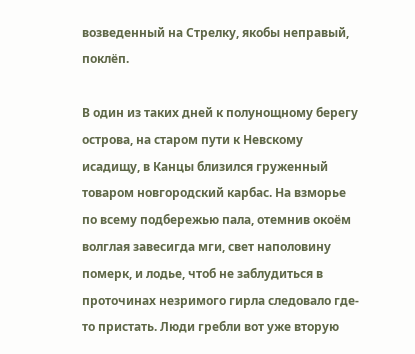возведенный на Стрелку, якобы неправый, поклёп.

В один из таких дней к полунощному берегу острова, на старом пути к Невскому исадищу, в Канцы близился груженный товаром новгородский карбас. На взморье по всему подбережью пала, отемнив окоём волглая завесигда мги, свет наполовину померк, и лодье, чтоб не заблудиться в проточинах незримого гирла следовало где-то пристать. Люди гребли вот уже вторую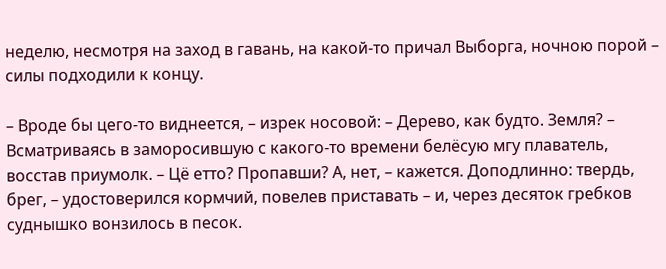неделю, несмотря на заход в гавань, на какой-то причал Выборга, ночною порой – силы подходили к концу.

– Вроде бы цего-то виднеется, – изрек носовой: – Дерево, как будто. Земля? – Всматриваясь в заморосившую с какого-то времени белёсую мгу плаватель, восстав приумолк. – Цё етто? Пропавши? А, нет, – кажется. Доподлинно: твердь, брег, – удостоверился кормчий, повелев приставать – и, через десяток гребков суднышко вонзилось в песок.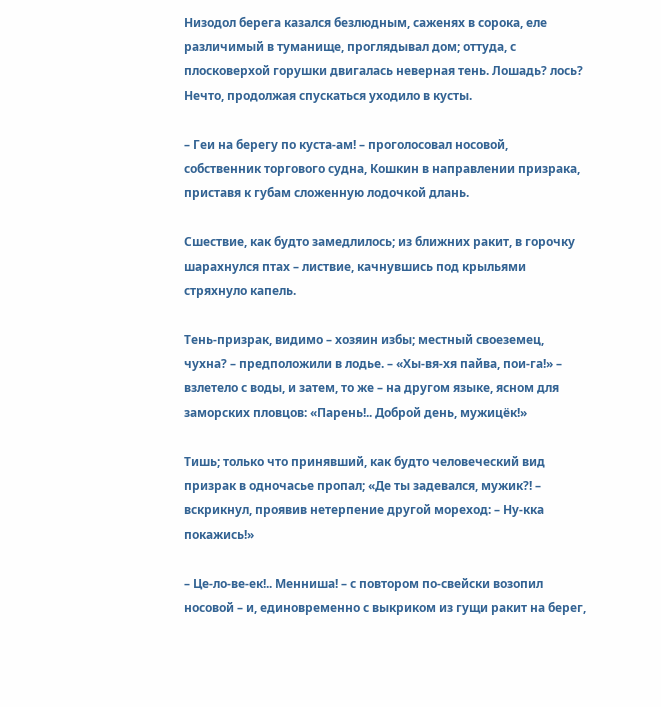Низодол берега казался безлюдным, саженях в сорока, еле различимый в туманище, проглядывал дом; оттуда, с плосковерхой горушки двигалась неверная тень. Лошадь? лось? Нечто, продолжая спускаться уходило в кусты.

– Геи на берегу по куста-ам! – проголосовал носовой, собственник торгового судна, Кошкин в направлении призрака, приставя к губам сложенную лодочкой длань.

Сшествие, как будто замедлилось; из ближних ракит, в горочку шарахнулся птах – листвие, качнувшись под крыльями стряхнуло капель.

Тень-призрак, видимо – хозяин избы; местный своеземец, чухна? – предположили в лодье. – «Хы-вя-хя пайва, пои-га!» – взлетело с воды, и затем, то же – на другом языке, ясном для заморских пловцов: «Парень!.. Доброй день, мужицёк!»

Тишь; только что принявший, как будто человеческий вид призрак в одночасье пропал; «Де ты задевался, мужик?! – вскрикнул, проявив нетерпение другой мореход: – Ну-кка покажись!»

– Це-ло-ве-ек!.. Менниша! – с повтором по-свейски возопил носовой – и, единовременно с выкриком из гущи ракит на берег,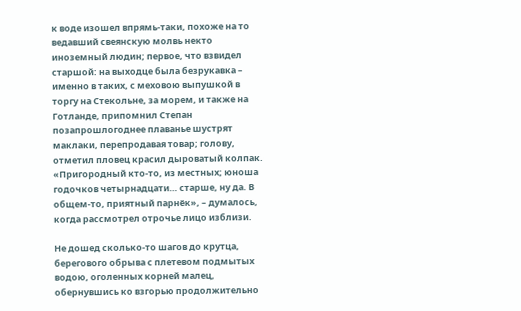к воде изошел впрямь-таки, похоже на то ведавший свеянскую молвь некто иноземный людин; первое, что взвидел старшой: на выходце была безрукавка – именно в таких, с меховою выпушкой в торгу на Стекольне, за морем, и также на Готланде, припомнил Степан позапрошлогоднее плаванье шустрят маклаки, перепродавая товар; голову, отметил пловец красил дыроватый колпак. «Пригородный кто-то, из местных; юноша годочков четырнадцати… старше, ну да. В общем-то, приятный парнёк», – думалось, когда рассмотрел отрочье лицо изблизи.

Не дошед сколько-то шагов до крутца, берегового обрыва с плетевом подмытых водою, оголенных корней малец, обернувшись ко взгорью продолжительно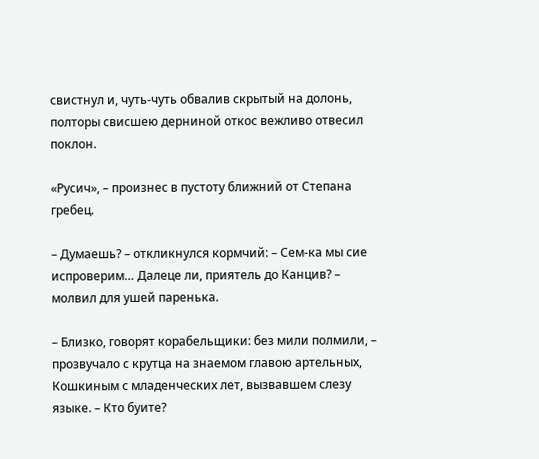свистнул и, чуть-чуть обвалив скрытый на долонь, полторы свисшею дерниной откос вежливо отвесил поклон.

«Русич», – произнес в пустоту ближний от Степана гребец.

– Думаешь? – откликнулся кормчий: – Сем-ка мы сие испроверим… Далеце ли, приятель до Канцив? – молвил для ушей паренька.

– Близко, говорят корабельщики: без мили полмили, – прозвучало с крутца на знаемом главою артельных, Кошкиным с младенческих лет, вызвавшем слезу языке. – Кто буите?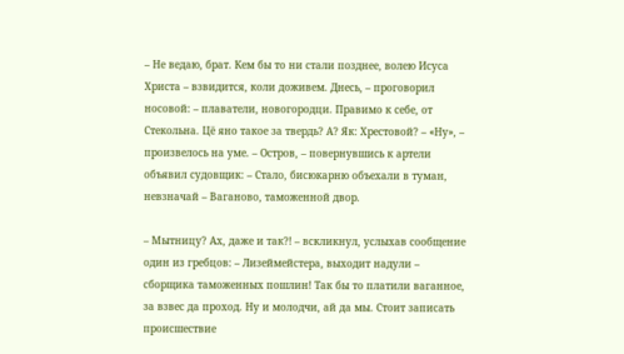– Не ведаю, брат. Кем бы то ни стали позднее, волею Исуса Христа – взвидится, коли доживем. Днесь, – проговорил носовой: – плаватели, новогородци. Правимо к себе, от Стекольна. Цё яно такое за твердь? А? Як: Хрестовой? – «Ну», – произвелось на уме. – Остров, – повернувшись к артели объявил судовщик: – Стало, бисюкарню объехали в туман, невзначай – Ваганово, таможенной двор.

– Мытницу? Ах, даже и так?! – вскликнул, услыхав сообщение один из гребцов: – Лизеймейстера, выходит надули – сборщика таможенных пошлин! Так бы то платили ваганное, за взвес да проход. Ну и молодчи, ай да мы. Стоит записать происшествие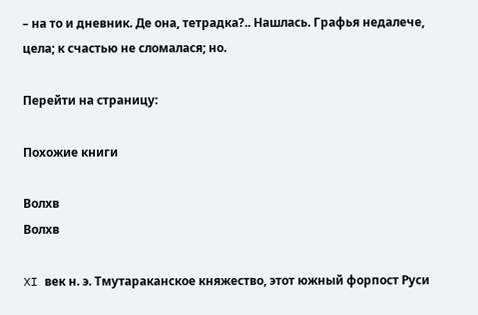– на то и дневник. Де она, тетрадка?.. Нашлась. Графья недалече, цела; к счастью не сломалася; но.

Перейти на страницу:

Похожие книги

Волхв
Волхв

XI век н. э. Тмутараканское княжество, этот южный форпост Руси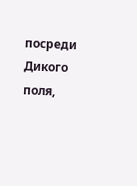посреди Дикого поля,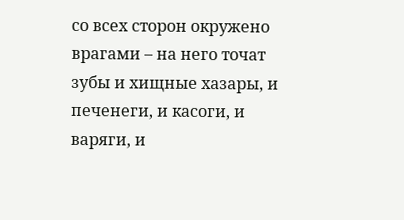со всех сторон окружено врагами – на него точат зубы и хищные хазары, и печенеги, и касоги, и варяги, и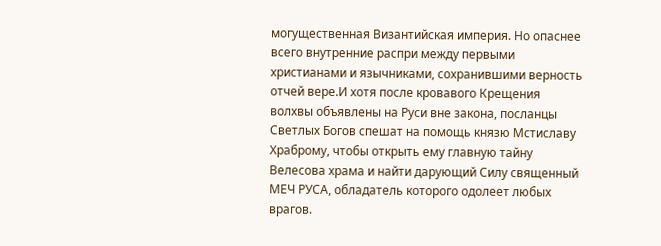могущественная Византийская империя. Но опаснее всего внутренние распри между первыми христианами и язычниками, сохранившими верность отчей вере.И хотя после кровавого Крещения волхвы объявлены на Руси вне закона, посланцы Светлых Богов спешат на помощь князю Мстиславу Храброму, чтобы открыть ему главную тайну Велесова храма и найти дарующий Силу священный МЕЧ РУСА, обладатель которого одолеет любых врагов.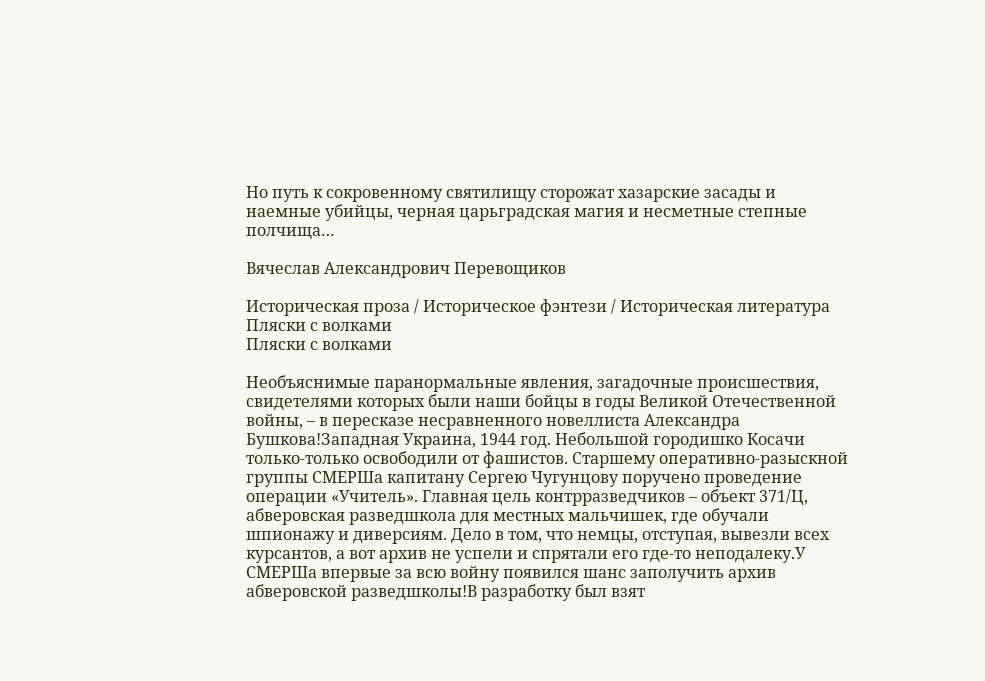Но путь к сокровенному святилищу сторожат хазарские засады и наемные убийцы, черная царьградская магия и несметные степные полчища…

Вячеслав Александрович Перевощиков

Историческая проза / Историческое фэнтези / Историческая литература
Пляски с волками
Пляски с волками

Необъяснимые паранормальные явления, загадочные происшествия, свидетелями которых были наши бойцы в годы Великой Отечественной войны, – в пересказе несравненного новеллиста Александра Бушкова!Западная Украина, 1944 год. Небольшой городишко Косачи только-только освободили от фашистов. Старшему оперативно-разыскной группы СМЕРШа капитану Сергею Чугунцову поручено проведение операции «Учитель». Главная цель контрразведчиков – объект 371/Ц, абверовская разведшкола для местных мальчишек, где обучали шпионажу и диверсиям. Дело в том, что немцы, отступая, вывезли всех курсантов, а вот архив не успели и спрятали его где-то неподалеку.У СМЕРШа впервые за всю войну появился шанс заполучить архив абверовской разведшколы!В разработку был взят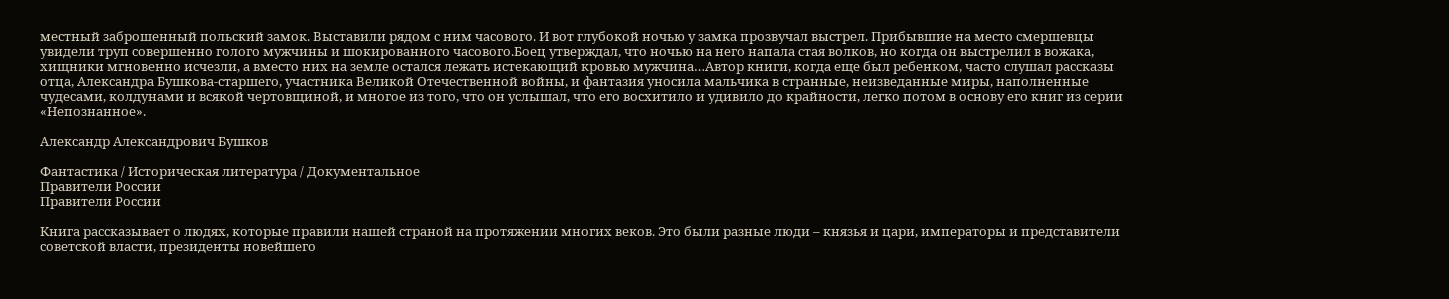местный заброшенный польский замок. Выставили рядом с ним часового. И вот глубокой ночью у замка прозвучал выстрел. Прибывшие на место смершевцы увидели труп совершенно голого мужчины и шокированного часового.Боец утверждал, что ночью на него напала стая волков, но когда он выстрелил в вожака, хищники мгновенно исчезли, а вместо них на земле остался лежать истекающий кровью мужчина…Автор книги, когда еще был ребенком, часто слушал рассказы отца, Александра Бушкова-старшего, участника Великой Отечественной войны, и фантазия уносила мальчика в странные, неизведанные миры, наполненные чудесами, колдунами и всякой чертовщиной, и многое из того, что он услышал, что его восхитило и удивило до крайности, легко потом в основу его книг из серии «Непознанное».

Александр Александрович Бушков

Фантастика / Историческая литература / Документальное
Правители России
Правители России

Книга рассказывает о людях, которые правили нашей страной на протяжении многих веков. Это были разные люди – князья и цари, императоры и представители советской власти, президенты новейшего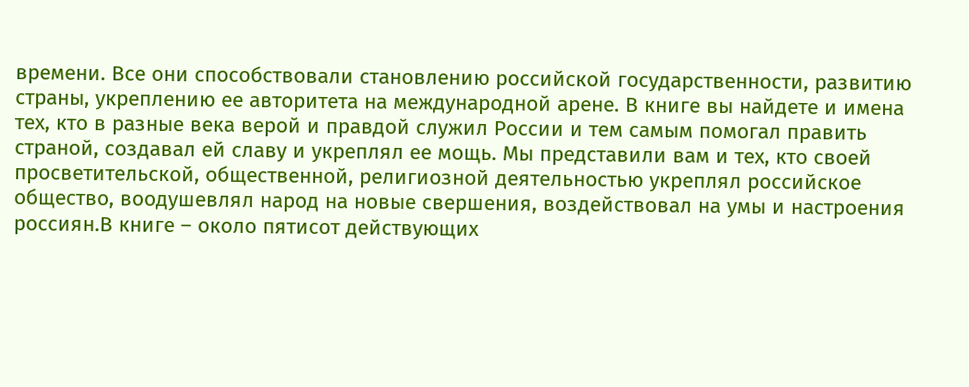времени. Все они способствовали становлению российской государственности, развитию страны, укреплению ее авторитета на международной арене. В книге вы найдете и имена тех, кто в разные века верой и правдой служил России и тем самым помогал править страной, создавал ей славу и укреплял ее мощь. Мы представили вам и тех, кто своей просветительской, общественной, религиозной деятельностью укреплял российское общество, воодушевлял народ на новые свершения, воздействовал на умы и настроения россиян.В книге – около пятисот действующих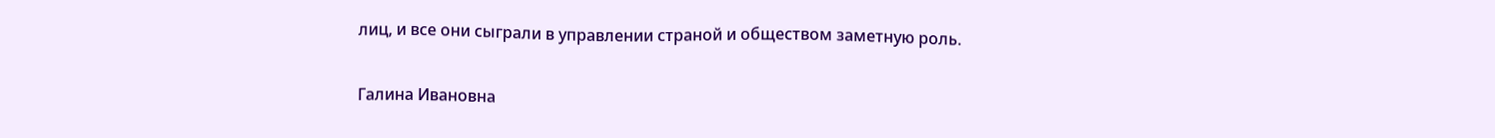лиц, и все они сыграли в управлении страной и обществом заметную роль.

Галина Ивановна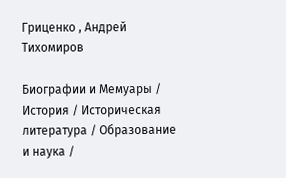Гриценко , Андрей Тихомиров

Биографии и Мемуары / История / Историческая литература / Образование и наука /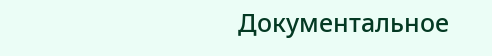Документальное